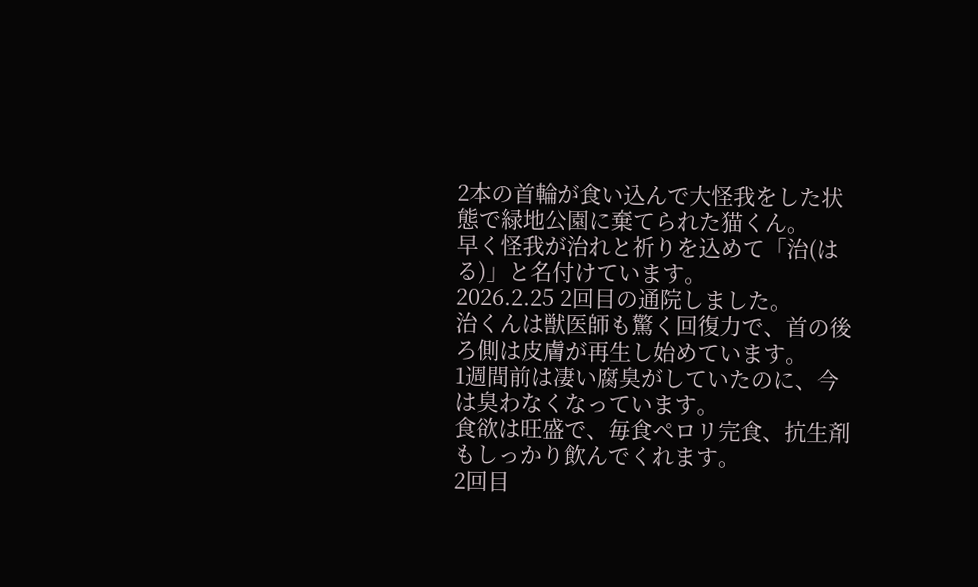2本の首輪が食い込んで大怪我をした状態で緑地公園に棄てられた猫くん。
早く怪我が治れと祈りを込めて「治(はる)」と名付けています。
2026.2.25 2回目の通院しました。
治くんは獣医師も驚く回復力で、首の後ろ側は皮膚が再生し始めています。
1週間前は凄い腐臭がしていたのに、今は臭わなくなっています。
食欲は旺盛で、毎食ペロリ完食、抗生剤もしっかり飲んでくれます。
2回目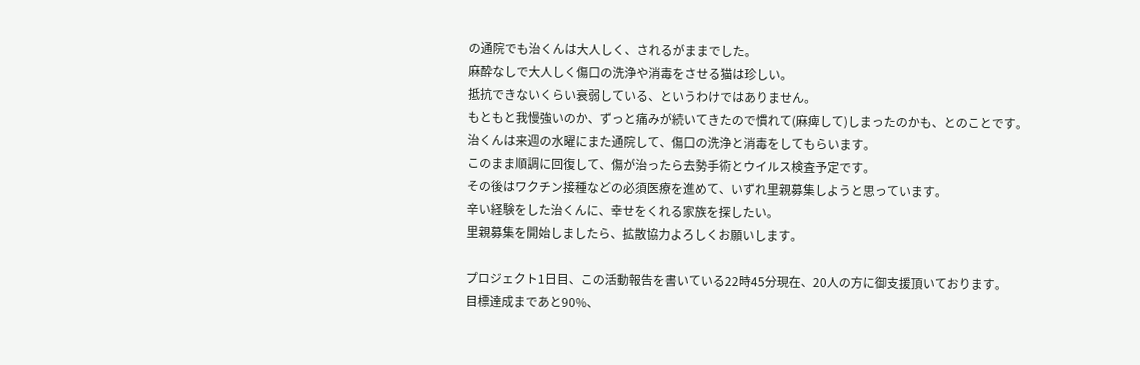の通院でも治くんは大人しく、されるがままでした。
麻酔なしで大人しく傷口の洗浄や消毒をさせる猫は珍しい。
抵抗できないくらい衰弱している、というわけではありません。
もともと我慢強いのか、ずっと痛みが続いてきたので慣れて(麻痺して)しまったのかも、とのことです。
治くんは来週の水曜にまた通院して、傷口の洗浄と消毒をしてもらいます。
このまま順調に回復して、傷が治ったら去勢手術とウイルス検査予定です。
その後はワクチン接種などの必須医療を進めて、いずれ里親募集しようと思っています。
辛い経験をした治くんに、幸せをくれる家族を探したい。
里親募集を開始しましたら、拡散協力よろしくお願いします。

プロジェクト1日目、この活動報告を書いている22時45分現在、20人の方に御支援頂いております。
目標達成まであと90%、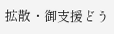拡散・御支援どう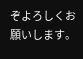ぞよろしくお願いします。